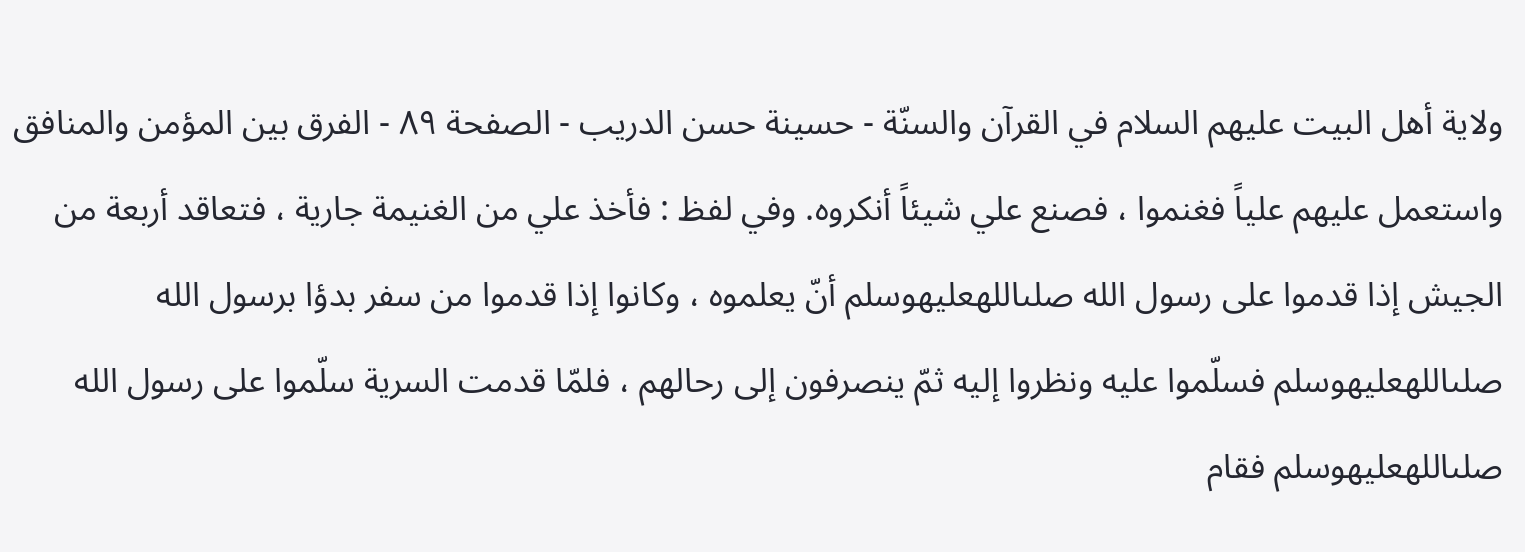ولاية أهل البيت عليهم السلام في القرآن والسنّة - حسينة حسن الدريب - الصفحة ٨٩ - الفرق بين المؤمن والمنافق
واستعمل عليهم علياً فغنموا ، فصنع علي شيئاً أنكروه. وفي لفظ : فأخذ علي من الغنيمة جارية ، فتعاقد أربعة من الجيش إذا قدموا على رسول الله صلىاللهعليهوسلم أنّ يعلموه ، وكانوا إذا قدموا من سفر بدؤا برسول الله صلىاللهعليهوسلم فسلّموا عليه ونظروا إليه ثمّ ينصرفون إلى رحالهم ، فلمّا قدمت السرية سلّموا على رسول الله صلىاللهعليهوسلم فقام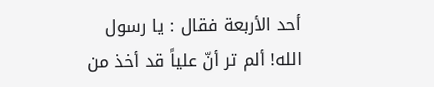أحد الأربعة فقال : يا رسول الله! ألم تر أنّ علياً قد أخذ من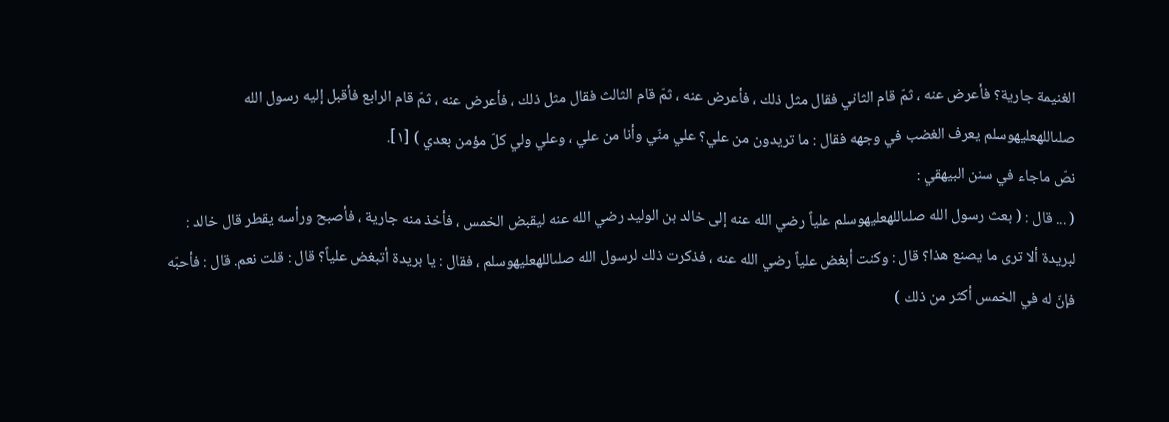الغنيمة جارية؟ فأعرض عنه ، ثمّ قام الثاني فقال مثل ذلك ، فأعرض عنه ، ثمّ قام الثالث فقال مثل ذلك ، فأعرض عنه ، ثمّ قام الرابع فأقبل إليه رسول الله صلىاللهعليهوسلم يعرف الغضب في وجهه فقال : ما تريدون من علي؟ علي منّي وأنا من علي ، وعلي ولي كلّ مؤمن بعدي ) [١].
نصّ ماجاء في سنن البيهقي :
( ... قال : ( بعث رسول الله صلىاللهعليهوسلم علياً رضي الله عنه إلى خالد بن الوليد رضي الله عنه ليقبض الخمس ، فأخذ منه جارية ، فأصبح ورأسه يقطر قال خالد : لبريدة ألا ترى ما يصنع هذا؟ قال : وكنت أبغض علياً رضي الله عنه ، فذكرت ذلك لرسول الله صلىاللهعليهوسلم ، فقال : يا بريدة أتبغض علياً؟ قال : قلت نعم. قال : فأحبّه فإنّ له في الخمس أكثر من ذلك )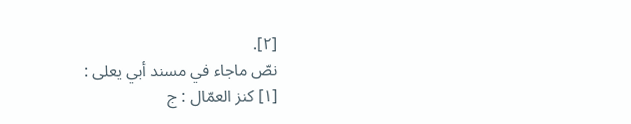[٢].
نصّ ماجاء في مسند أبي يعلى :
[١] كنز العمّال : ج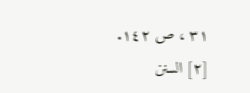٣١ ، ص ١٤٢. [٢] السنن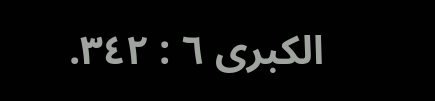الكبرى ٦ : ٣٤٢.